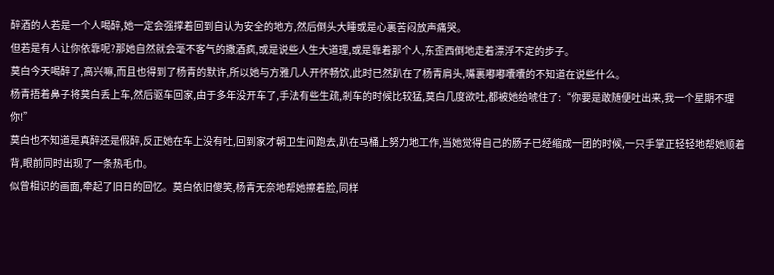醉酒的人若是一个人喝醉,她一定会强撑着回到自认为安全的地方,然后倒头大睡或是心裏苦闷放声痛哭。
但若是有人让你依靠呢?那她自然就会毫不客气的撒酒疯,或是说些人生大道理,或是靠着那个人,东歪西倒地走着漂浮不定的步子。
莫白今天喝醉了,高兴嘛,而且也得到了杨青的默许,所以她与方雅几人开怀畅饮,此时已然趴在了杨青肩头,嘴裏嘟嘟囔囔的不知道在说些什么。
杨青捂着鼻子将莫白丢上车,然后驱车回家,由于多年没开车了,手法有些生疏,剎车的时候比较猛,莫白几度欲吐,都被她给唬住了:“你要是敢随便吐出来,我一个星期不理你!”
莫白也不知道是真醉还是假醉,反正她在车上没有吐,回到家才朝卫生间跑去,趴在马桶上努力地工作,当她觉得自己的肠子已经缩成一团的时候,一只手掌正轻轻地帮她顺着背,眼前同时出现了一条热毛巾。
似曾相识的画面,牵起了旧日的回忆。莫白依旧傻笑,杨青无奈地帮她擦着脸,同样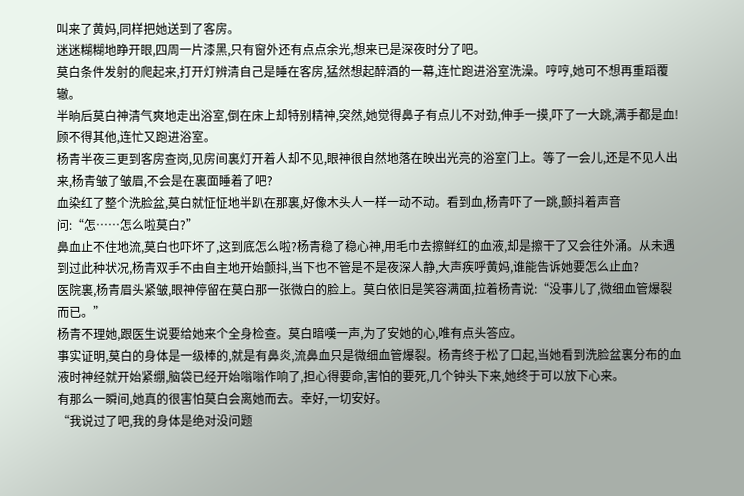叫来了黄妈,同样把她送到了客房。
迷迷糊糊地睁开眼,四周一片漆黑,只有窗外还有点点余光,想来已是深夜时分了吧。
莫白条件发射的爬起来,打开灯辨清自己是睡在客房,猛然想起醉酒的一幕,连忙跑进浴室洗澡。哼哼,她可不想再重蹈覆辙。
半晌后莫白神清气爽地走出浴室,倒在床上却特别精神,突然,她觉得鼻子有点儿不对劲,伸手一摸,吓了一大跳,满手都是血!
顾不得其他,连忙又跑进浴室。
杨青半夜三更到客房查岗,见房间裏灯开着人却不见,眼神很自然地落在映出光亮的浴室门上。等了一会儿,还是不见人出来,杨青皱了皱眉,不会是在裏面睡着了吧?
血染红了整个洗脸盆,莫白就怔怔地半趴在那裏,好像木头人一样一动不动。看到血,杨青吓了一跳,颤抖着声音问:“怎……怎么啦莫白?”
鼻血止不住地流,莫白也吓坏了,这到底怎么啦?杨青稳了稳心神,用毛巾去擦鲜红的血液,却是擦干了又会往外涌。从未遇到过此种状况,杨青双手不由自主地开始颤抖,当下也不管是不是夜深人静,大声疾呼黄妈,谁能告诉她要怎么止血?
医院裏,杨青眉头紧皱,眼神停留在莫白那一张微白的脸上。莫白依旧是笑容满面,拉着杨青说:“没事儿了,微细血管爆裂而已。”
杨青不理她,跟医生说要给她来个全身检查。莫白暗嘆一声,为了安她的心,唯有点头答应。
事实证明,莫白的身体是一级棒的,就是有鼻炎,流鼻血只是微细血管爆裂。杨青终于松了口起,当她看到洗脸盆裏分布的血液时神经就开始紧绷,脑袋已经开始嗡嗡作响了,担心得要命,害怕的要死,几个钟头下来,她终于可以放下心来。
有那么一瞬间,她真的很害怕莫白会离她而去。幸好,一切安好。
“我说过了吧,我的身体是绝对没问题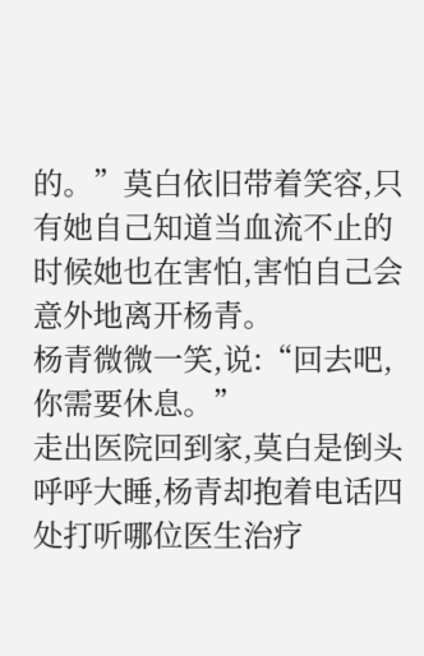的。”莫白依旧带着笑容,只有她自己知道当血流不止的时候她也在害怕,害怕自己会意外地离开杨青。
杨青微微一笑,说:“回去吧,你需要休息。”
走出医院回到家,莫白是倒头呼呼大睡,杨青却抱着电话四处打听哪位医生治疗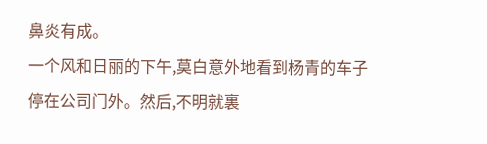鼻炎有成。
一个风和日丽的下午,莫白意外地看到杨青的车子停在公司门外。然后,不明就裏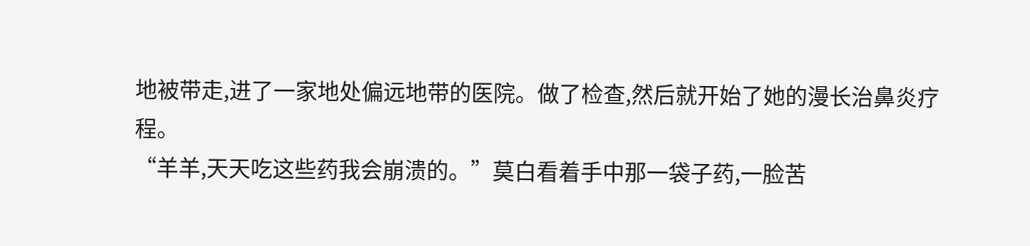地被带走,进了一家地处偏远地带的医院。做了检查,然后就开始了她的漫长治鼻炎疗程。
“羊羊,天天吃这些药我会崩溃的。”莫白看着手中那一袋子药,一脸苦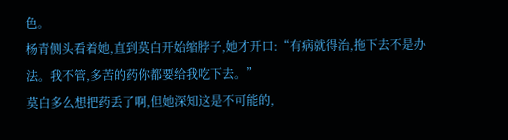色。
杨青侧头看着她,直到莫白开始缩脖子,她才开口:“有病就得治,拖下去不是办法。我不管,多苦的药你都要给我吃下去。”
莫白多么想把药丢了啊,但她深知这是不可能的,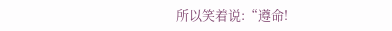所以笑着说:“遵命!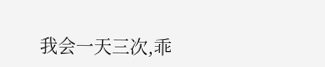我会一天三次,乖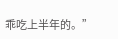乖吃上半年的。”